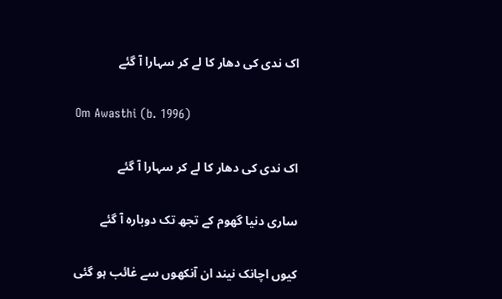اک ندی کی دھار کا لے کر سہارا آ گئے

Om Awasthi (b. 1996)

اک ندی کی دھار کا لے کر سہارا آ گئے

ساری دنیا گھوم کے تجھ تک دوبارہ آ گئے

کیوں اچانک نیند ان آنکھوں سے غائب ہو گئی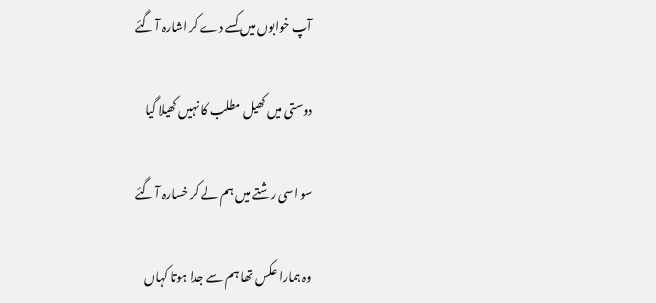آپ خوابوں میں کسے دے کر اشارہ آ گئے

دوستی میں کھیل مطلب کا نہیں کھیلا گیا

سو اسی رشتے میں ہم لے کر خسارہ آ گئے

وہ ہمارا عکس تھا ہم سے جدا ہوتا کہاں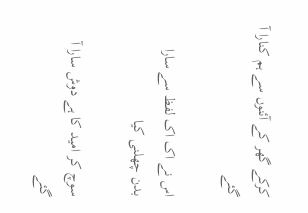کرکے گھر کے آئنوں سے ہم کنارا آ گئے

اس نے اک اک لفظ سے سارا بدن چھلنی کیا

سوچ کر امید کا ہے دوش سارا آ گئے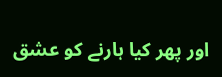اور پھر کیا ہارنے کو عشق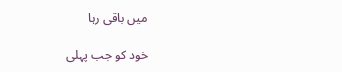میں باقی رہا

خود کو جب پہلی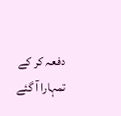دفعہ کر کے تمہارا آ گئے